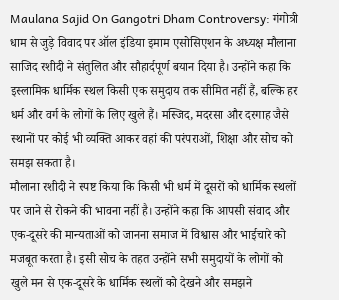Maulana Sajid On Gangotri Dham Controversy: गंगोत्री धाम से जुड़े विवाद पर ऑल इंडिया इमाम एसोसिएशन के अध्यक्ष मौलाना साजिद रशीदी ने संतुलित और सौहार्दपूर्ण बयान दिया है। उन्होंने कहा कि इस्लामिक धार्मिक स्थल किसी एक समुदाय तक सीमित नहीं हैं, बल्कि हर धर्म और वर्ग के लोगों के लिए खुले हैं। मस्जिद, मदरसा और दरगाह जैसे स्थानों पर कोई भी व्यक्ति आकर वहां की परंपराओं, शिक्षा और सोच को समझ सकता है।
मौलाना रशीदी ने स्पष्ट किया कि किसी भी धर्म में दूसरों को धार्मिक स्थलों पर जाने से रोकने की भावना नहीं है। उन्होंने कहा कि आपसी संवाद और एक-दूसरे की मान्यताओं को जानना समाज में विश्वास और भाईचारे को मजबूत करता है। इसी सोच के तहत उन्होंने सभी समुदायों के लोगों को खुले मन से एक-दूसरे के धार्मिक स्थलों को देखने और समझने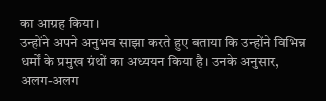का आग्रह किया।
उन्होंने अपने अनुभव साझा करते हुए बताया कि उन्होंने विभिन्न धर्मों के प्रमुख ग्रंथों का अध्ययन किया है। उनके अनुसार, अलग-अलग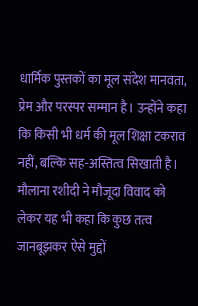धार्मिक पुस्तकों का मूल संदेश मानवता, प्रेम और परस्पर सम्मान है। उन्होंने कहा कि किसी भी धर्म की मूल शिक्षा टकराव नहीं, बल्कि सह-अस्तित्व सिखाती है।
मौलाना रशीदी ने मौजूदा विवाद को लेकर यह भी कहा कि कुछ तत्व जानबूझकर ऐसे मुद्दों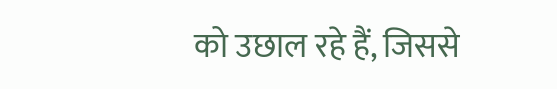को उछाल रहे हैं, जिससे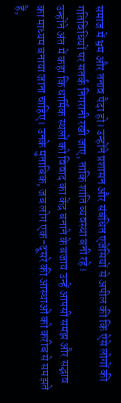समाज में भ्रम और तनाव पैदा हो। उन्होंने प्रशासन और संबंधित एजेंसियों से अपील की कि ऐसे लोगों की गतिविधियों पर सतर्क निगरानी रखी जाए, ताकि शांति व्यवस्था बनी रहे।
उन्होंने अंत में कहा कि धार्मिक स्थलों को विवाद का केंद्र बनाने के बजाय उन्हें आपसी समझ और सद्भाव का माध्यम बनाया जाना चाहिए। उनके मुताबिक, जब लोग एक-दूसरे की आस्थाओं को करीब से समझते हैं,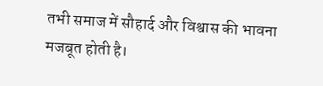तभी समाज में सौहार्द और विश्वास की भावना मजबूत होती है।